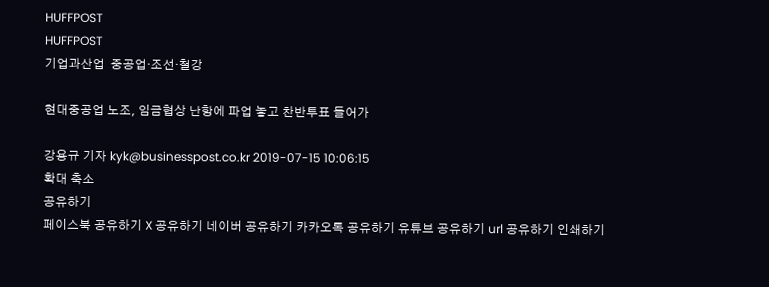HUFFPOST
HUFFPOST
기업과산업  중공업·조선·철강

현대중공업 노조, 임금협상 난항에 파업 놓고 찬반투표 들어가

강용규 기자 kyk@businesspost.co.kr 2019-07-15 10:06:15
확대 축소
공유하기
페이스북 공유하기 X 공유하기 네이버 공유하기 카카오톡 공유하기 유튜브 공유하기 url 공유하기 인쇄하기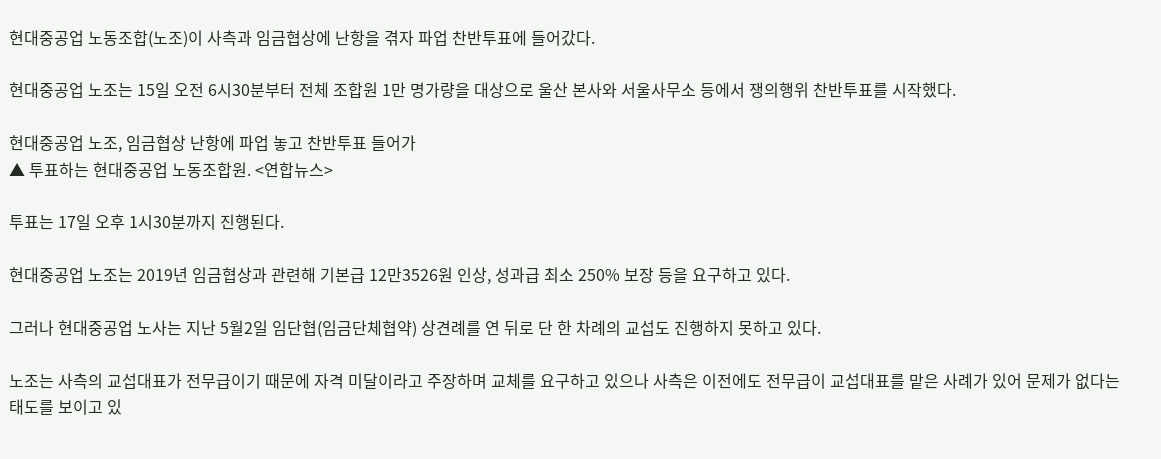현대중공업 노동조합(노조)이 사측과 임금협상에 난항을 겪자 파업 찬반투표에 들어갔다.

현대중공업 노조는 15일 오전 6시30분부터 전체 조합원 1만 명가량을 대상으로 울산 본사와 서울사무소 등에서 쟁의행위 찬반투표를 시작했다.

현대중공업 노조, 임금협상 난항에 파업 놓고 찬반투표 들어가
▲ 투표하는 현대중공업 노동조합원. <연합뉴스>

투표는 17일 오후 1시30분까지 진행된다.

현대중공업 노조는 2019년 임금협상과 관련해 기본급 12만3526원 인상, 성과급 최소 250% 보장 등을 요구하고 있다.

그러나 현대중공업 노사는 지난 5월2일 임단협(임금단체협약) 상견례를 연 뒤로 단 한 차례의 교섭도 진행하지 못하고 있다.

노조는 사측의 교섭대표가 전무급이기 때문에 자격 미달이라고 주장하며 교체를 요구하고 있으나 사측은 이전에도 전무급이 교섭대표를 맡은 사례가 있어 문제가 없다는 태도를 보이고 있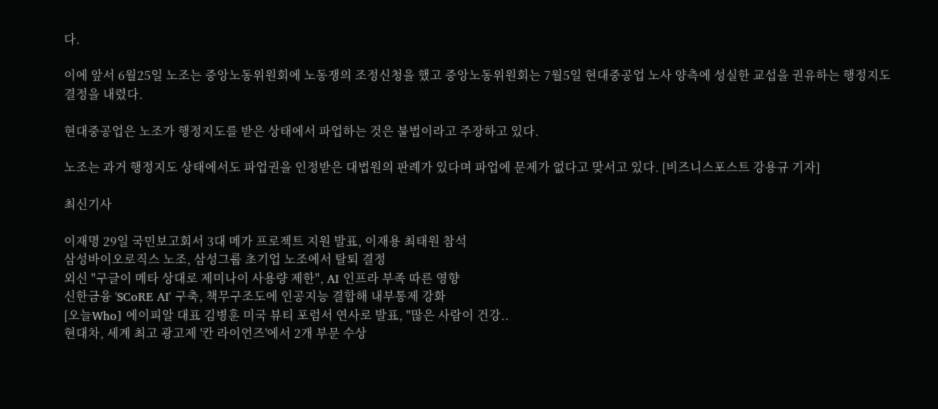다.

이에 앞서 6월25일 노조는 중앙노동위원회에 노동쟁의 조정신청을 했고 중앙노동위원회는 7월5일 현대중공업 노사 양측에 성실한 교섭을 권유하는 행정지도 결정을 내렸다.

현대중공업은 노조가 행정지도를 받은 상태에서 파업하는 것은 불법이라고 주장하고 있다.

노조는 과거 행정지도 상태에서도 파업권을 인정받은 대법원의 판례가 있다며 파업에 문제가 없다고 맞서고 있다. [비즈니스포스트 강용규 기자]

최신기사

이재명 29일 국민보고회서 3대 메가 프로젝트 지원 발표, 이재용 최태원 참석
삼성바이오로직스 노조, 삼성그룹 초기업 노조에서 탈퇴 결정
외신 "구글이 메타 상대로 제미나이 사용량 제한", AI 인프라 부족 따른 영향
신한금융 'SCoRE AI' 구축, 책무구조도에 인공지능 결합해 내부통제 강화
[오늘Who] 에이피알 대표 김병훈 미국 뷰티 포럼서 연사로 발표, "많은 사람이 건강..
현대차, 세계 최고 광고제 '칸 라이언즈'에서 2개 부문 수상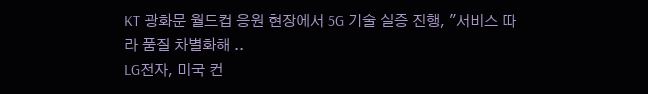KT 광화문 월드컵 응원 현장에서 5G 기술 실증 진행, "서비스 따라 품질 차별화해 ..
LG전자, 미국 컨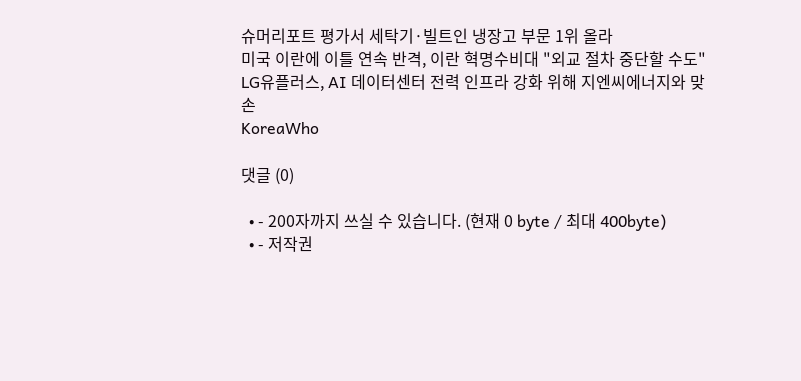슈머리포트 평가서 세탁기·빌트인 냉장고 부문 1위 올라
미국 이란에 이틀 연속 반격, 이란 혁명수비대 "외교 절차 중단할 수도"
LG유플러스, AI 데이터센터 전력 인프라 강화 위해 지엔씨에너지와 맞손
KoreaWho

댓글 (0)

  • - 200자까지 쓰실 수 있습니다. (현재 0 byte / 최대 400byte)
  • - 저작권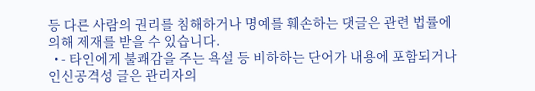등 다른 사람의 권리를 침해하거나 명예를 훼손하는 댓글은 관련 법률에 의해 제재를 받을 수 있습니다.
  • - 타인에게 불쾌감을 주는 욕설 등 비하하는 단어가 내용에 포함되거나 인신공격성 글은 관리자의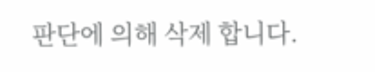판단에 의해 삭제 합니다.